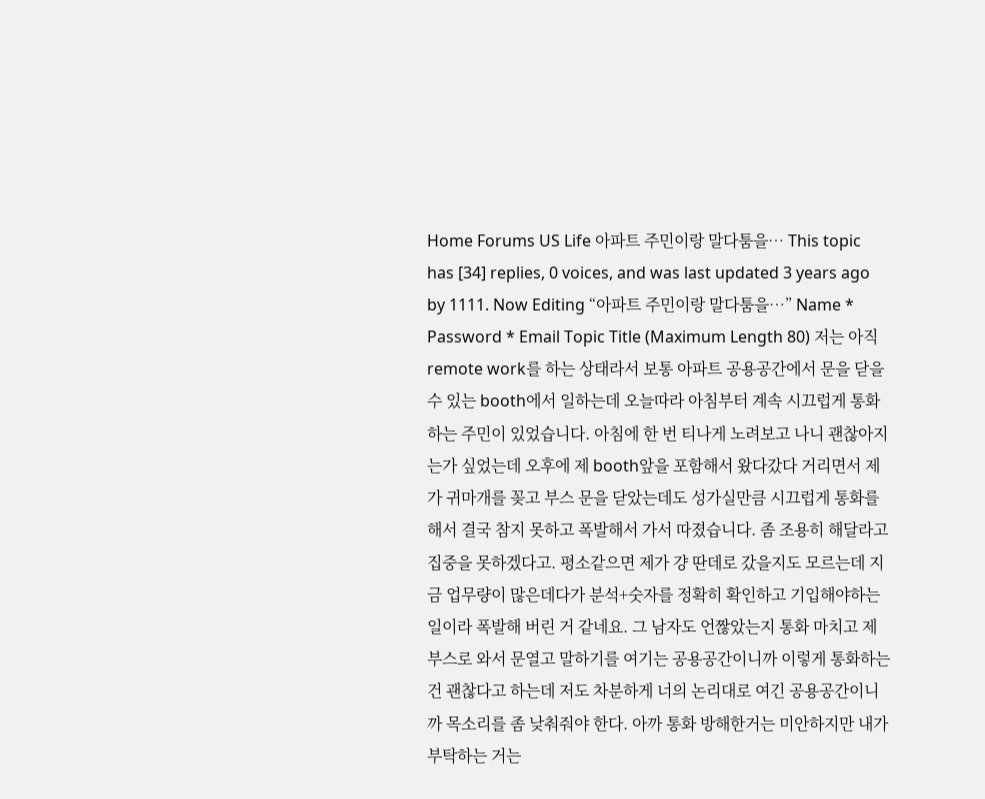Home Forums US Life 아파트 주민이랑 말다툼을… This topic has [34] replies, 0 voices, and was last updated 3 years ago by 1111. Now Editing “아파트 주민이랑 말다툼을…” Name * Password * Email Topic Title (Maximum Length 80) 저는 아직 remote work를 하는 상태라서 보통 아파트 공용공간에서 문을 닫을 수 있는 booth에서 일하는데 오늘따라 아침부터 계속 시끄럽게 통화하는 주민이 있었습니다. 아침에 한 번 티나게 노려보고 나니 괜찮아지는가 싶었는데 오후에 제 booth앞을 포함해서 왔다갔다 거리면서 제가 귀마개를 꽂고 부스 문을 닫았는데도 성가실만큼 시끄럽게 통화를 해서 결국 참지 못하고 폭발해서 가서 따졌습니다. 좀 조용히 해달라고 집중을 못하겠다고. 평소같으면 제가 걍 딴데로 갔을지도 모르는데 지금 업무량이 많은데다가 분석+숫자를 정확히 확인하고 기입해야하는 일이라 폭발해 버린 거 같네요. 그 남자도 언짢았는지 통화 마치고 제 부스로 와서 문열고 말하기를 여기는 공용공간이니까 이렇게 통화하는 건 괜찮다고 하는데 저도 차분하게 너의 논리대로 여긴 공용공간이니까 목소리를 좀 낮춰줘야 한다. 아까 통화 방해한거는 미안하지만 내가 부탁하는 거는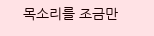목소리를 조금만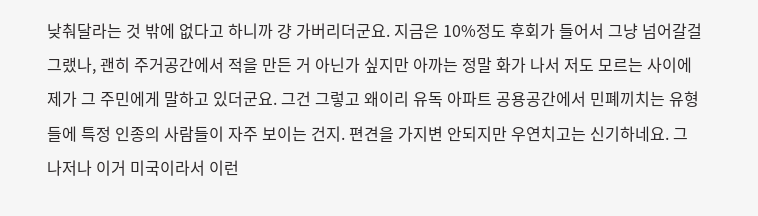낮춰달라는 것 밖에 없다고 하니까 걍 가버리더군요. 지금은 10%정도 후회가 들어서 그냥 넘어갈걸 그랬나, 괜히 주거공간에서 적을 만든 거 아닌가 싶지만 아까는 정말 화가 나서 저도 모르는 사이에 제가 그 주민에게 말하고 있더군요. 그건 그렇고 왜이리 유독 아파트 공용공간에서 민폐끼치는 유형들에 특정 인종의 사람들이 자주 보이는 건지. 편견을 가지변 안되지만 우연치고는 신기하네요. 그나저나 이거 미국이라서 이런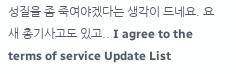성질을 좀 죽여야겠다는 생각이 드네요. 요새 총기사고도 있고.. I agree to the terms of service Update List